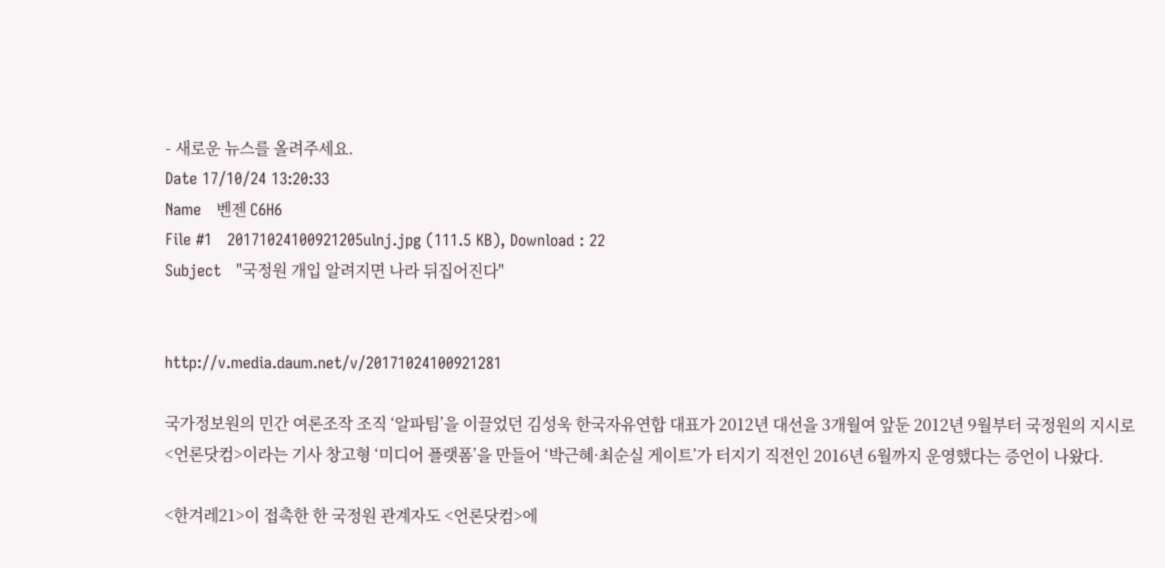- 새로운 뉴스를 올려주세요.
Date 17/10/24 13:20:33
Name   벤젠 C6H6
File #1   20171024100921205ulnj.jpg (111.5 KB), Download : 22
Subject   "국정원 개입 알려지면 나라 뒤집어진다"


http://v.media.daum.net/v/20171024100921281

국가정보원의 민간 여론조작 조직 ‘알파팀’을 이끌었던 김성욱 한국자유연합 대표가 2012년 대선을 3개월여 앞둔 2012년 9월부터 국정원의 지시로 <언론닷컴>이라는 기사 창고형 ‘미디어 플랫폼’을 만들어 ‘박근혜·최순실 게이트’가 터지기 직전인 2016년 6월까지 운영했다는 증언이 나왔다.

<한겨레21>이 접촉한 한 국정원 관계자도 <언론닷컴>에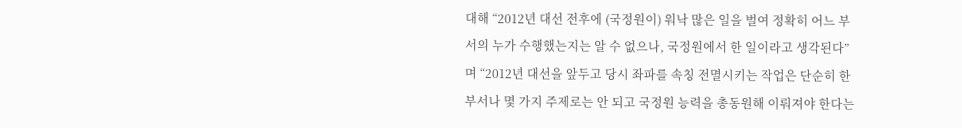대해 “2012년 대선 전후에 (국정원이) 워낙 많은 일을 벌여 정확히 어느 부서의 누가 수행했는지는 알 수 없으나, 국정원에서 한 일이라고 생각된다”며 “2012년 대선을 앞두고 당시 좌파를 속칭 전멸시키는 작업은 단순히 한 부서나 몇 가지 주제로는 안 되고 국정원 능력을 총동원해 이뤄져야 한다는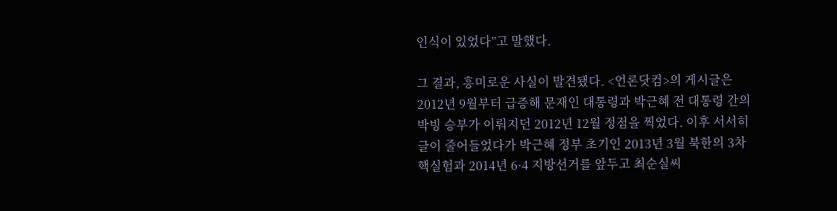인식이 있었다”고 말했다.

그 결과, 흥미로운 사실이 발견됐다. <언론닷컴>의 게시글은 2012년 9월부터 급증해 문재인 대통령과 박근혜 전 대통령 간의 박빙 승부가 이뤄지던 2012년 12월 정점을 찍었다. 이후 서서히 글이 줄어들었다가 박근혜 정부 초기인 2013년 3월 북한의 3차 핵실험과 2014년 6·4 지방선거를 앞두고 최순실씨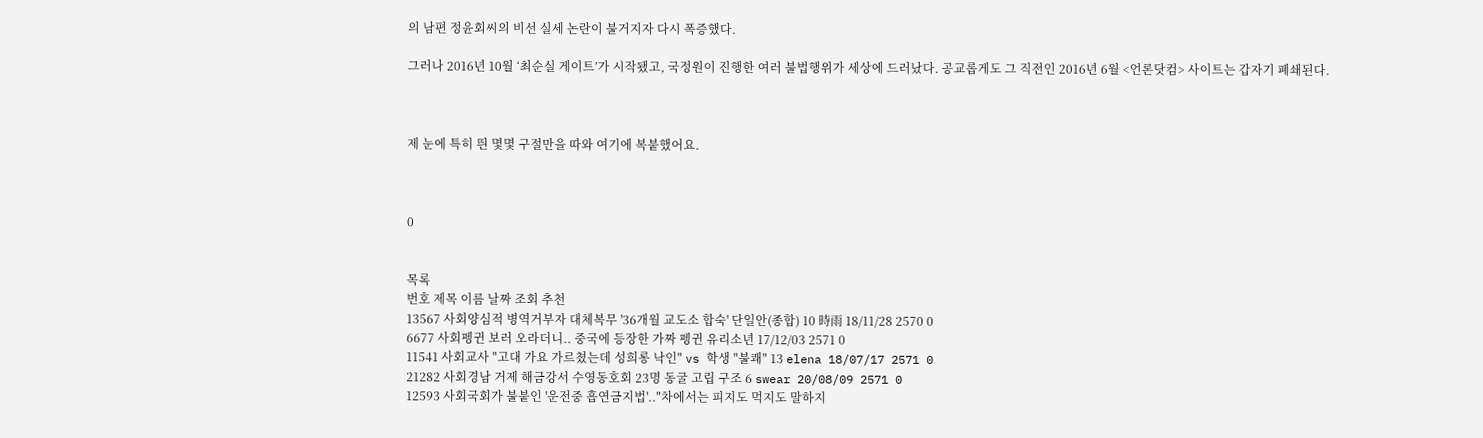의 남편 정윤회씨의 비선 실세 논란이 불거지자 다시 폭증했다.

그러나 2016년 10월 ‘최순실 게이트’가 시작됐고, 국정원이 진행한 여러 불법행위가 세상에 드러났다. 공교롭게도 그 직전인 2016년 6월 <언론닷컴> 사이트는 갑자기 폐쇄된다.



제 눈에 특히 띈 몇몇 구절만을 따와 여기에 복붙했어요.



0


목록
번호 제목 이름 날짜 조회 추천
13567 사회양심적 병역거부자 대체복무 '36개월 교도소 합숙' 단일안(종합) 10 時雨 18/11/28 2570 0
6677 사회펭귄 보러 오라더니.. 중국에 등장한 가짜 펭귄 유리소년 17/12/03 2571 0
11541 사회교사 "고대 가요 가르쳤는데 성희롱 낙인" vs 학생 "불쾌" 13 elena 18/07/17 2571 0
21282 사회경남 거제 해금강서 수영동호회 23명 동굴 고립 구조 6 swear 20/08/09 2571 0
12593 사회국회가 불붙인 '운전중 흡연금지법'.."차에서는 피지도 먹지도 말하지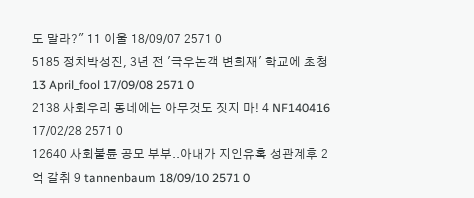도 말라?" 11 이울 18/09/07 2571 0
5185 정치박성진, 3년 전 '극우논객 변희재' 학교에 초청 13 April_fool 17/09/08 2571 0
2138 사회우리 동네에는 아무것도 짓지 마! 4 NF140416 17/02/28 2571 0
12640 사회불륜 공모 부부..아내가 지인유혹 성관계후 2억 갈취 9 tannenbaum 18/09/10 2571 0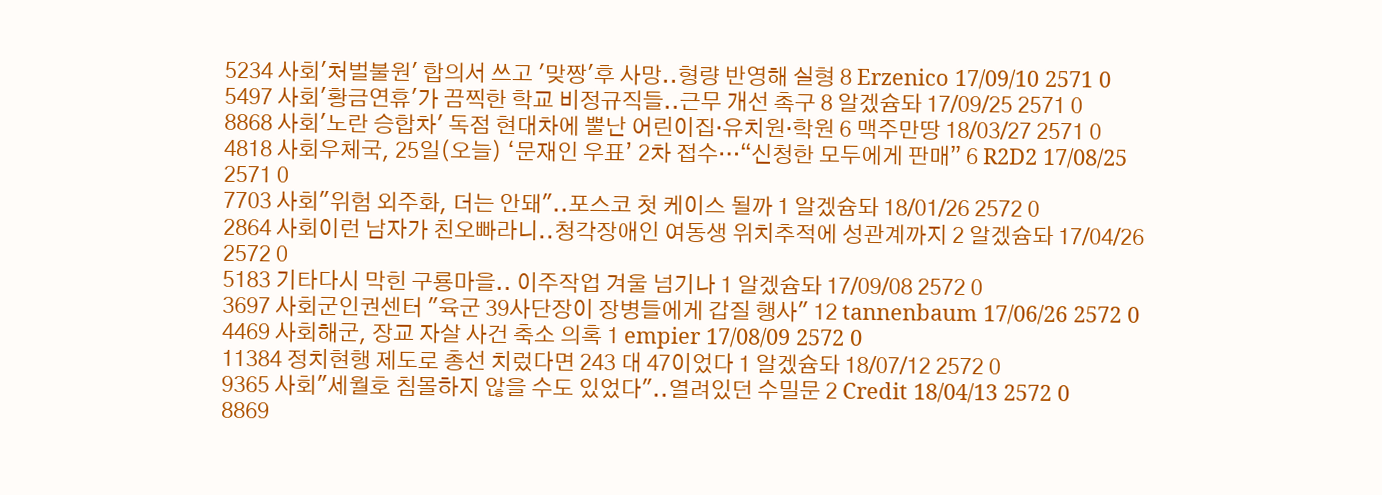5234 사회'처벌불원' 합의서 쓰고 '맞짱'후 사망..형량 반영해 실형 8 Erzenico 17/09/10 2571 0
5497 사회'황금연휴'가 끔찍한 학교 비정규직들..근무 개선 촉구 8 알겠슘돠 17/09/25 2571 0
8868 사회'노란 승합차' 독점 현대차에 뿔난 어린이집·유치원·학원 6 맥주만땅 18/03/27 2571 0
4818 사회우체국, 25일(오늘) ‘문재인 우표’ 2차 접수…“신청한 모두에게 판매” 6 R2D2 17/08/25 2571 0
7703 사회"위험 외주화, 더는 안돼"..포스코 첫 케이스 될까 1 알겠슘돠 18/01/26 2572 0
2864 사회이런 남자가 친오빠라니..청각장애인 여동생 위치추적에 성관계까지 2 알겠슘돠 17/04/26 2572 0
5183 기타다시 막힌 구룡마을.. 이주작업 겨울 넘기나 1 알겠슘돠 17/09/08 2572 0
3697 사회군인권센터 "육군 39사단장이 장병들에게 갑질 행사" 12 tannenbaum 17/06/26 2572 0
4469 사회해군, 장교 자살 사건 축소 의혹 1 empier 17/08/09 2572 0
11384 정치현행 제도로 총선 치렀다면 243 대 47이었다 1 알겠슘돠 18/07/12 2572 0
9365 사회"세월호 침몰하지 않을 수도 있었다"..열려있던 수밀문 2 Credit 18/04/13 2572 0
8869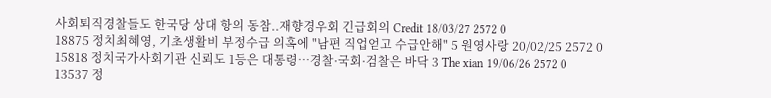사회퇴직경찰들도 한국당 상대 항의 동참..재향경우회 긴급회의 Credit 18/03/27 2572 0
18875 정치최혜영, 기초생활비 부정수급 의혹에 "남편 직업얻고 수급안해" 5 원영사랑 20/02/25 2572 0
15818 정치국가사회기관 신뢰도 1등은 대통령…경찰·국회·검찰은 바닥 3 The xian 19/06/26 2572 0
13537 정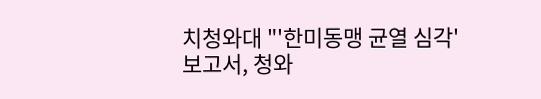치청와대 "'한미동맹 균열 심각' 보고서, 청와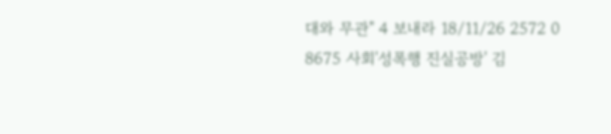대와 무관" 4 보내라 18/11/26 2572 0
8675 사회'성폭행 진실공방' 김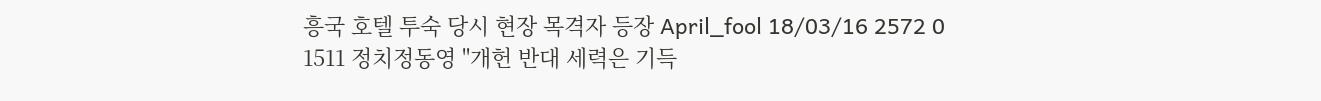흥국 호텔 투숙 당시 현장 목격자 등장 April_fool 18/03/16 2572 0
1511 정치정동영 "개헌 반대 세력은 기득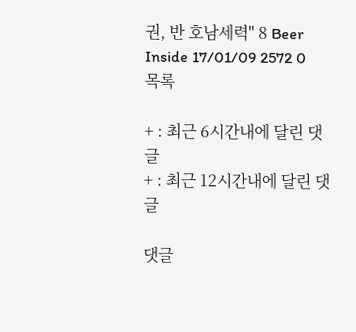권, 반 호남세력" 8 Beer Inside 17/01/09 2572 0
목록

+ : 최근 6시간내에 달린 댓글
+ : 최근 12시간내에 달린 댓글

댓글